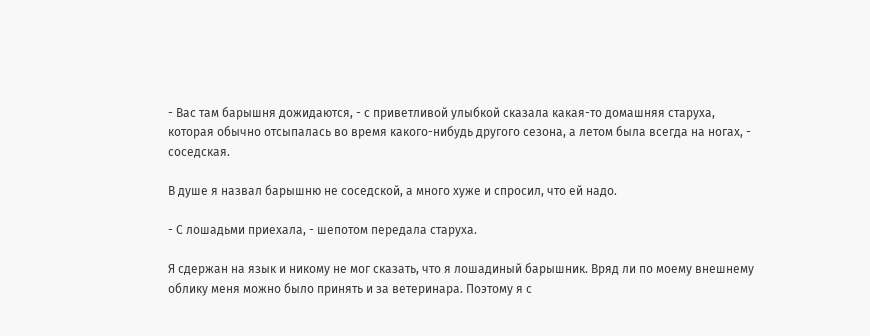- Вас там барышня дожидаются, - с приветливой улыбкой сказала какая-то домашняя старуха, которая обычно отсыпалась во время какого-нибудь другого сезона, а летом была всегда на ногах, - соседская.

В душе я назвал барышню не соседской, а много хуже и спросил, что ей надо.

- С лошадьми приехала, - шепотом передала старуха.

Я сдержан на язык и никому не мог сказать, что я лошадиный барышник. Вряд ли по моему внешнему облику меня можно было принять и за ветеринара. Поэтому я с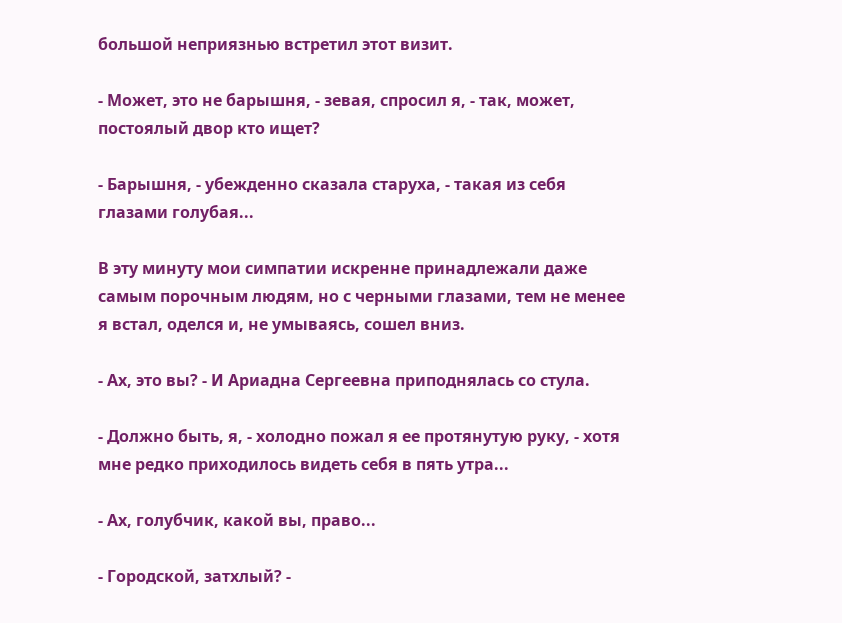большой неприязнью встретил этот визит.

- Может, это не барышня, - зевая, спросил я, - так, может, постоялый двор кто ищет?

- Барышня, - убежденно сказала старуха, - такая из себя глазами голубая...

В эту минуту мои симпатии искренне принадлежали даже самым порочным людям, но с черными глазами, тем не менее я встал, оделся и, не умываясь, сошел вниз.

- Ах, это вы? - И Ариадна Сергеевна приподнялась со стула.

- Должно быть, я, - холодно пожал я ее протянутую руку, - хотя мне редко приходилось видеть себя в пять утра...

- Ах, голубчик, какой вы, право...

- Городской, затхлый? -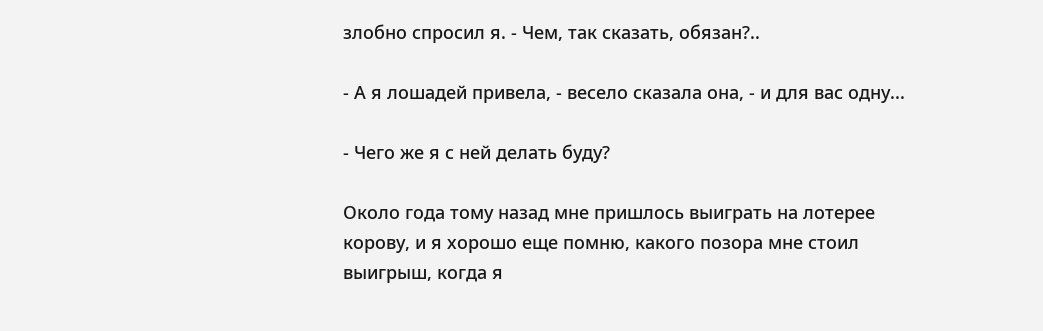злобно спросил я. - Чем, так сказать, обязан?..

- А я лошадей привела, - весело сказала она, - и для вас одну...

- Чего же я с ней делать буду?

Около года тому назад мне пришлось выиграть на лотерее корову, и я хорошо еще помню, какого позора мне стоил выигрыш, когда я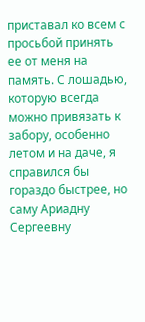приставал ко всем с просьбой принять ее от меня на память. С лошадью, которую всегда можно привязать к забору, особенно летом и на даче, я справился бы гораздо быстрее, но саму Ариадну Сергеевну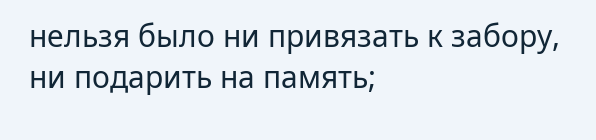нельзя было ни привязать к забору, ни подарить на память;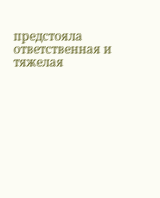предстояла ответственная и тяжелая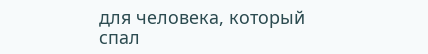для человека, который спал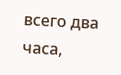всего два часа,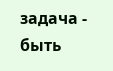задача - быть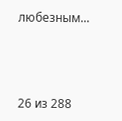любезным...



26 из 288